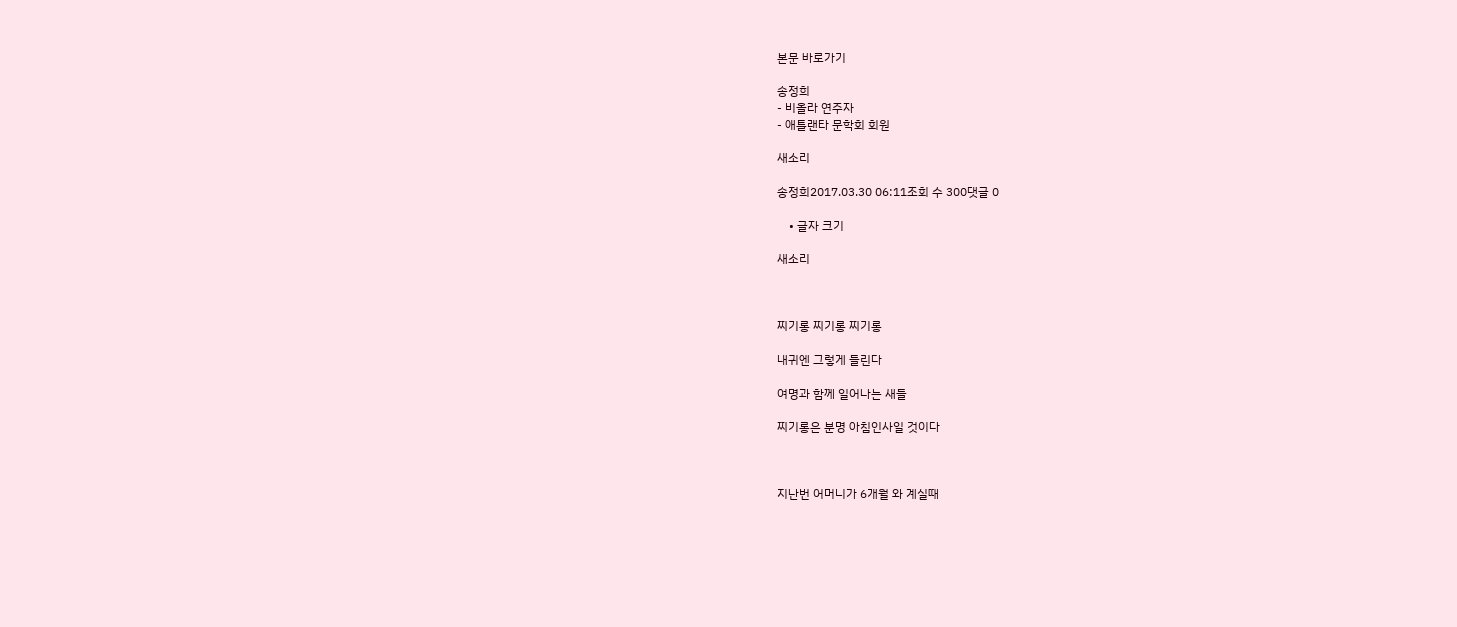본문 바로가기

송정희
- 비올라 연주자
- 애틀랜타 문학회 회원

새소리

송정희2017.03.30 06:11조회 수 300댓글 0

    • 글자 크기

새소리



찌기롱 찌기롱 찌기롱

내귀엔 그렇게 들린다

여명과 함께 일어나는 새들

찌기롱은 분명 아침인사일 것이다



지난번 어머니가 6개월 와 계실때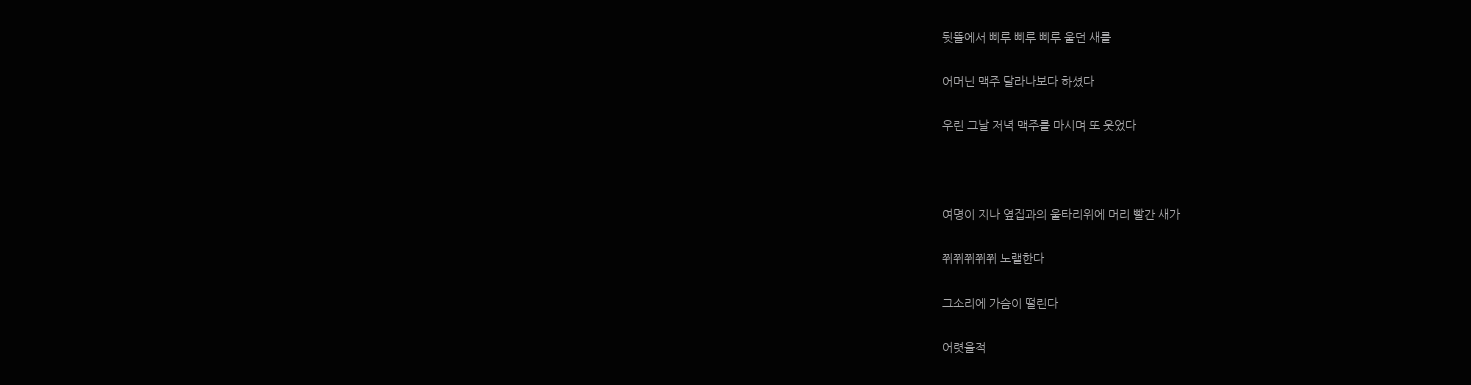뒷뜰에서 삐루 삐루 삐루 울던 새를

어머닌 맥주 달라나보다 하셨다

우린 그날 저녁 맥주를 마시며 또 웃었다



여명이 지나 옆집과의 울타리위에 머리 빨간 새가

쮜쮜쮜쮜쮜 노랠한다

그소리에 가슴이 떨린다

어렷을적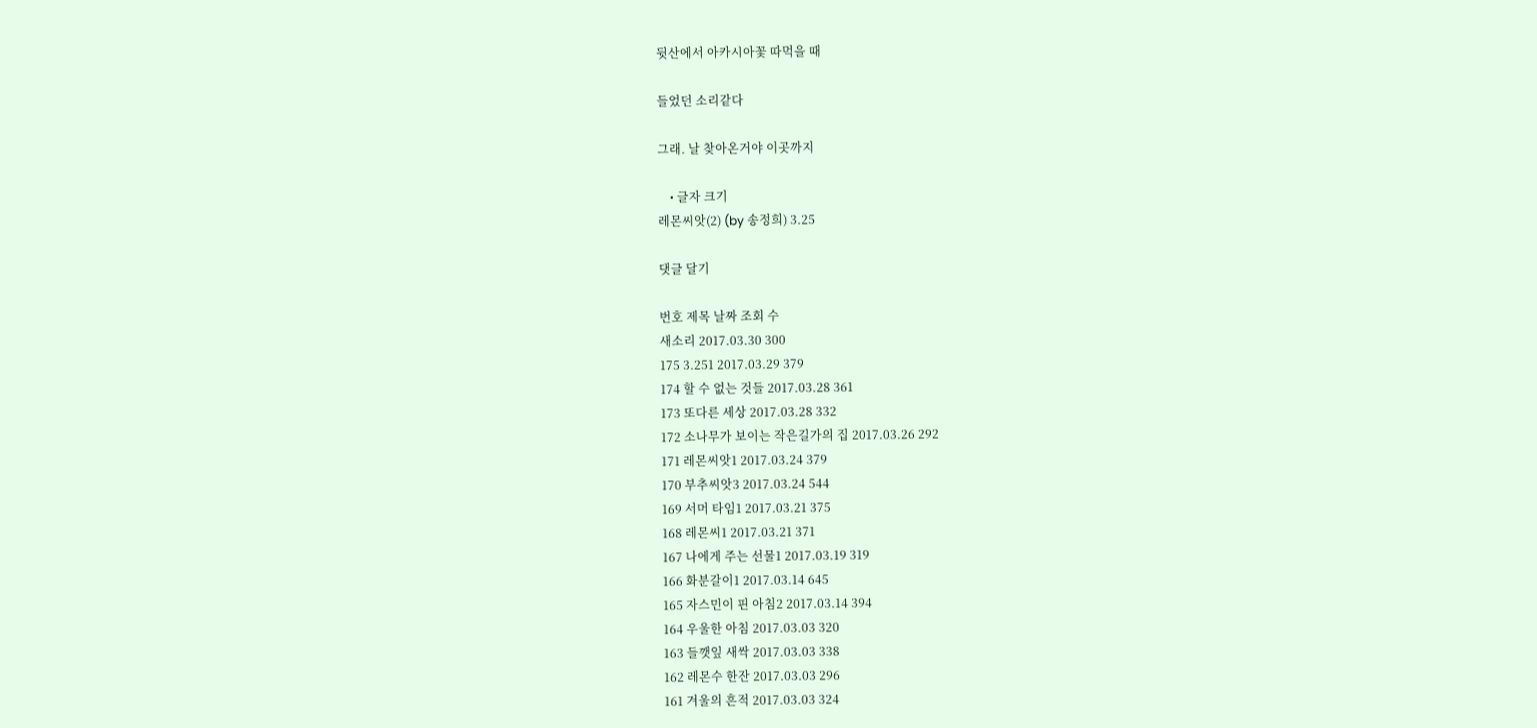뒷산에서 아카시아꽃 따먹을 때

들었던 소리같다

그래. 날 찾아온거야 이곳까지

    • 글자 크기
레몬씨앗(2) (by 송정희) 3.25

댓글 달기

번호 제목 날짜 조회 수
새소리 2017.03.30 300
175 3.251 2017.03.29 379
174 할 수 없는 것들 2017.03.28 361
173 또다른 세상 2017.03.28 332
172 소나무가 보이는 작은길가의 집 2017.03.26 292
171 레몬씨앗1 2017.03.24 379
170 부추씨앗3 2017.03.24 544
169 서머 타임1 2017.03.21 375
168 레몬씨1 2017.03.21 371
167 나에게 주는 선물1 2017.03.19 319
166 화분갈이1 2017.03.14 645
165 자스민이 핀 아침2 2017.03.14 394
164 우울한 아침 2017.03.03 320
163 들깻잎 새싹 2017.03.03 338
162 레몬수 한잔 2017.03.03 296
161 겨울의 흔적 2017.03.03 324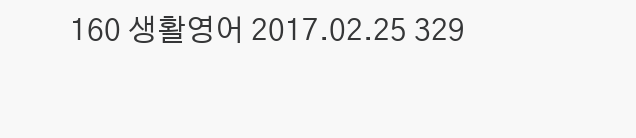160 생활영어 2017.02.25 329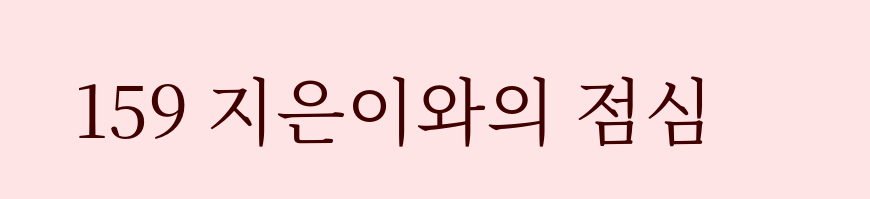159 지은이와의 점심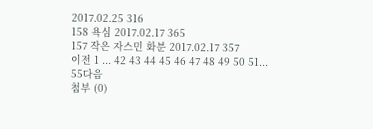2017.02.25 316
158 욕심 2017.02.17 365
157 작은 자스민 화분 2017.02.17 357
이전 1 ... 42 43 44 45 46 47 48 49 50 51... 55다음
첨부 (0)